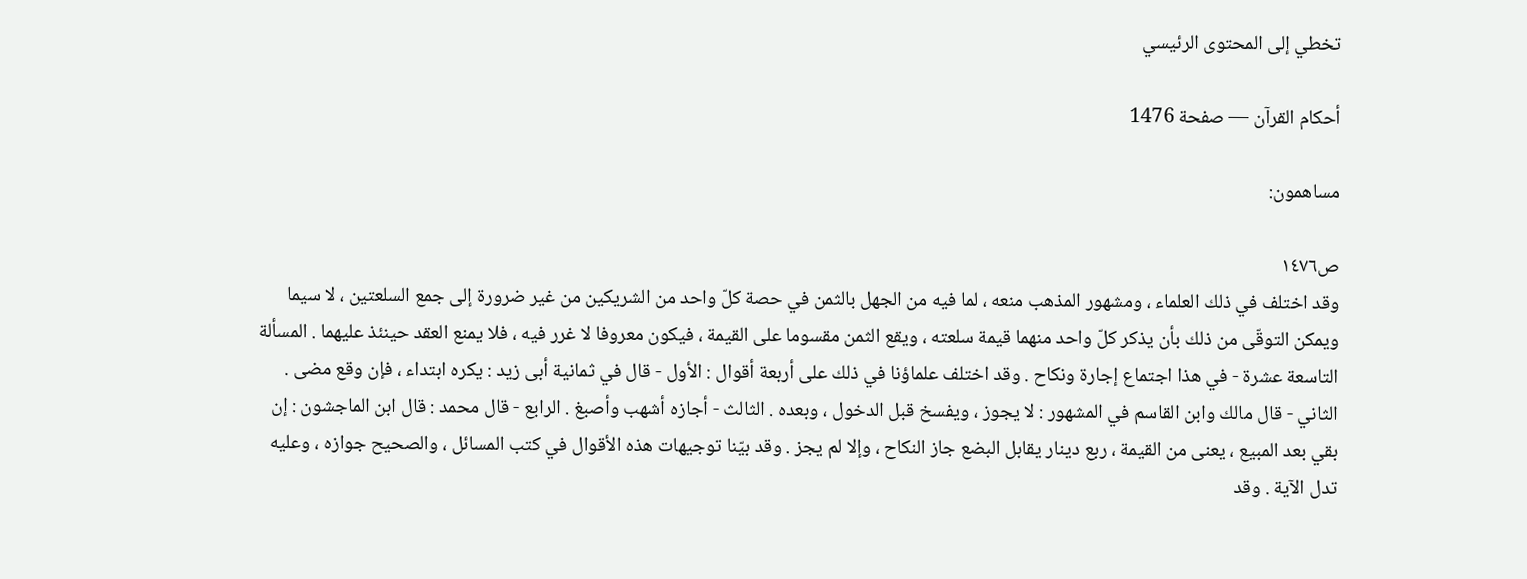تخطي إلى المحتوى الرئيسي

أحكام القرآن — صفحة 1476

مساهمون:

ص١٤٧٦
وقد اختلف في ذلك العلماء ، ومشهور المذهب منعه ، لما فيه من الجهل بالثمن في حصة كلّ واحد من الشريكين من غير ضرورة إلى جمع السلعتين ، لا سيما ويمكن التوقّى من ذلك بأن يذكر كلّ واحد منهما قيمة سلعته ، ويقع الثمن مقسوما على القيمة ، فيكون معروفا لا غرر فيه ، فلا يمنع العقد حينئذ عليهما . المسألة التاسعة عشرة - في هذا اجتماع إجارة ونكاح . وقد اختلف علماؤنا في ذلك على أربعة أقوال : الأول - قال في ثمانية أبى زيد : يكره ابتداء ، فإن وقع مضى . الثاني - قال مالك وابن القاسم في المشهور : لا يجوز ، ويفسخ قبل الدخول ، وبعده . الثالث - أجازه أشهب وأصبغ . الرابع - قال محمد : قال ابن الماجشون : إن بقي بعد المبيع ، يعنى من القيمة ، ربع دينار يقابل البضع جاز النكاح ، وإلا لم يجز . وقد بيّنا توجيهات هذه الأقوال في كتب المسائل ، والصحيح جوازه ، وعليه تدل الآية . وقد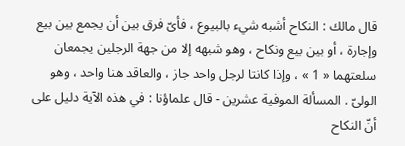قال مالك : النكاح أشبه شيء بالبيوع ، فأىّ فرق بين أن يجمع بين بيع وإجارة ، أو بين بيع ونكاح ، وهو شبهه إلا من جهة الرجلين يجمعان سلعتهما « 1 » ، وإذا كانتا لرجل واحد جاز ، والعاقد هنا واحد ، وهو الولىّ . المسألة الموفية عشرين - قال علماؤنا : في هذه الآية دليل على أنّ النكاح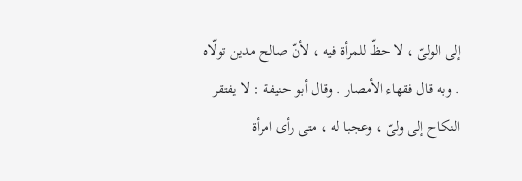إلى الولىّ ، لا حظّ للمرأة فيه ، لأنّ صالح مدين تولّاه . وبه قال فقهاء الأمصار . وقال أبو حنيفة : لا يفتقر النكاح إلى ولىّ ، وعجبا له ، متى رأى امرأة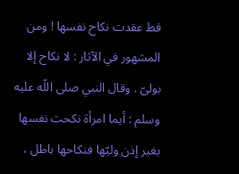قط عقدت نكاح نفسها ! ومن المشهور في الآثار : لا نكاح إلا بولىّ . وقال النبي صلى اللّه عليه وسلم : أيما امرأة نكحت نفسها بغير إذن وليّها فنكاحها باطل ،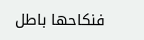فنكاحها باطل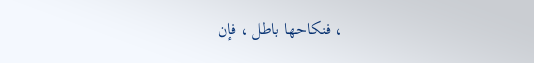، فنكاحها باطل ، فإن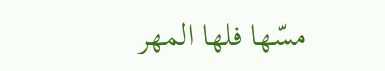مسّها فلها المهر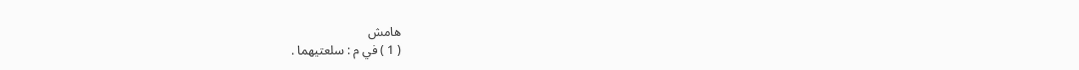هامش
( 1 ) في م : سلعتيهما .